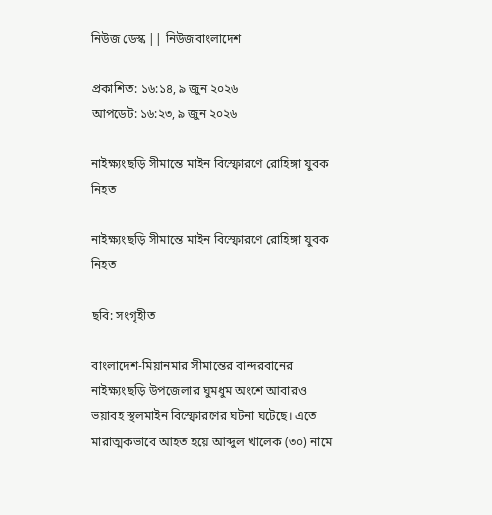নিউজ ডেস্ক || নিউজবাংলাদেশ

প্রকাশিত: ১৬:১৪, ৯ জুন ২০২৬
আপডেট: ১৬:২৩, ৯ জুন ২০২৬

নাইক্ষ্যংছড়ি সীমান্তে মাইন বিস্ফোরণে রোহিঙ্গা যুবক নিহত

নাইক্ষ্যংছড়ি সীমান্তে মাইন বিস্ফোরণে রোহিঙ্গা যুবক নিহত

ছবি: সংগৃহীত

বাংলাদেশ-মিয়ানমার সীমান্তের বান্দরবানের নাইক্ষ্যংছড়ি উপজেলার ঘুমধুম অংশে আবারও ভয়াবহ স্থলমাইন বিস্ফোরণের ঘটনা ঘটেছে। এতে মারাত্মকভাবে আহত হয়ে আব্দুল খালেক (৩০) নামে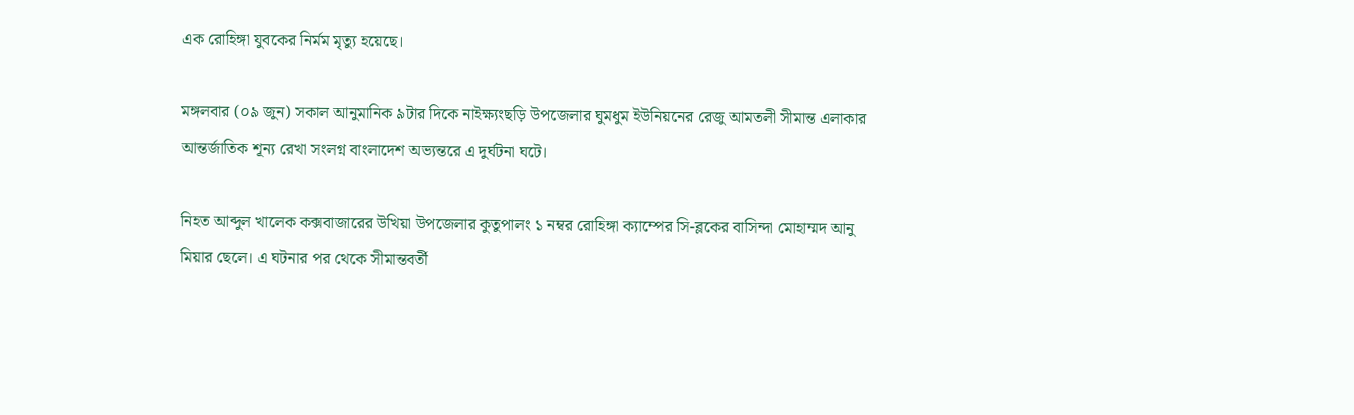এক রোহিঙ্গা যুবকের নির্মম মৃত্যু হয়েছে।

মঙ্গলবার (০৯ জুন) সকাল আনুমানিক ৯টার দিকে নাইক্ষ্যংছড়ি উপজেলার ঘুমধুম ইউনিয়নের রেজু আমতলী সীমান্ত এলাকার আন্তর্জাতিক শূন্য রেখা সংলগ্ন বাংলাদেশ অভ্যন্তরে এ দুর্ঘটনা ঘটে।

নিহত আব্দুল খালেক কক্সবাজারের উখিয়া উপজেলার কুতুপালং ১ নম্বর রোহিঙ্গা ক্যাম্পের সি-ব্লকের বাসিন্দা মোহাম্মদ আনু মিয়ার ছেলে। এ ঘটনার পর থেকে সীমান্তবর্তী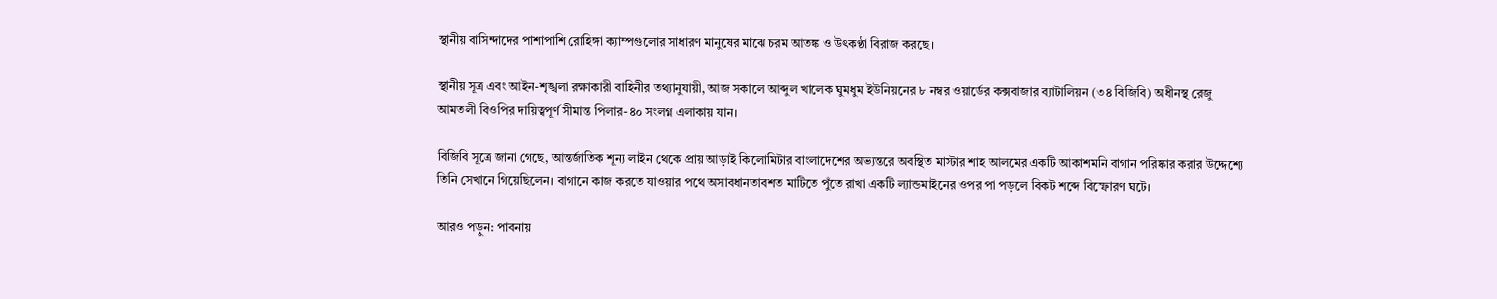স্থানীয় বাসিন্দাদের পাশাপাশি রোহিঙ্গা ক্যাম্পগুলোর সাধারণ মানুষের মাঝে চরম আতঙ্ক ও উৎকণ্ঠা বিরাজ করছে।

স্থানীয় সূত্র এবং আইন-শৃঙ্খলা রক্ষাকারী বাহিনীর তথ্যানুযায়ী, আজ সকালে আব্দুল খালেক ঘুমধুম ইউনিয়নের ৮ নম্বর ওয়ার্ডের কক্সবাজার ব্যাটালিয়ন (৩৪ বিজিবি) অধীনস্থ রেজু আমতলী বিওপির দায়িত্বপূর্ণ সীমান্ত পিলার-৪০ সংলগ্ন এলাকায় যান।

বিজিবি সূত্রে জানা গেছে, আন্তর্জাতিক শূন্য লাইন থেকে প্রায় আড়াই কিলোমিটার বাংলাদেশের অভ্যন্তরে অবস্থিত মাস্টার শাহ আলমের একটি আকাশমনি বাগান পরিষ্কার করার উদ্দেশ্যে তিনি সেখানে গিয়েছিলেন। বাগানে কাজ করতে যাওয়ার পথে অসাবধানতাবশত মাটিতে পুঁতে রাখা একটি ল্যান্ডমাইনের ওপর পা পড়লে বিকট শব্দে বিস্ফোরণ ঘটে।

আরও পড়ুন: পাবনায়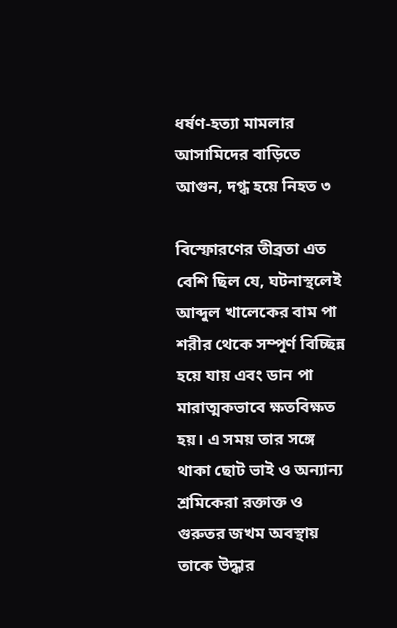ধর্ষণ-হত্যা মামলার আসামিদের বাড়িতে আগুন, দগ্ধ হয়ে নিহত ৩

বিস্ফোরণের তীব্রতা এত বেশি ছিল যে, ঘটনাস্থলেই আব্দুল খালেকের বাম পা শরীর থেকে সম্পূর্ণ বিচ্ছিন্ন হয়ে যায় এবং ডান পা মারাত্মকভাবে ক্ষতবিক্ষত হয়। এ সময় তার সঙ্গে থাকা ছোট ভাই ও অন্যান্য শ্রমিকেরা রক্তাক্ত ও গুরুতর জখম অবস্থায় তাকে উদ্ধার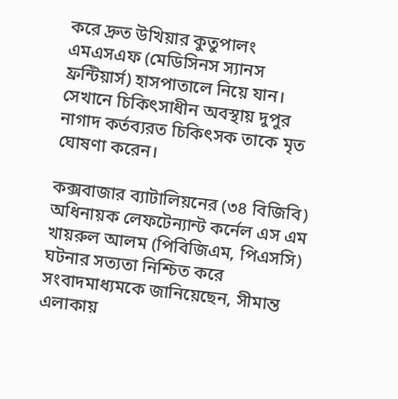করে দ্রুত উখিয়ার কুতুপালং এমএসএফ (মেডিসিনস স্যানস ফ্রন্টিয়ার্স) হাসপাতালে নিয়ে যান। সেখানে চিকিৎসাধীন অবস্থায় দুপুর নাগাদ কর্তব্যরত চিকিৎসক তাকে মৃত ঘোষণা করেন।

কক্সবাজার ব্যাটালিয়নের (৩৪ বিজিবি) অধিনায়ক লেফটেন্যান্ট কর্নেল এস এম খায়রুল আলম (পিবিজিএম, পিএসসি) ঘটনার সত্যতা নিশ্চিত করে সংবাদমাধ্যমকে জানিয়েছেন, সীমান্ত এলাকায়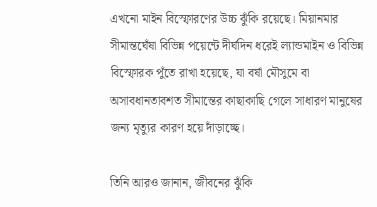এখনো মাইন বিস্ফোরণের উচ্চ ঝুঁকি রয়েছে। মিয়ানমার সীমান্তঘেঁষা বিভিন্ন পয়েন্টে দীর্ঘদিন ধরেই ল্যান্ডমাইন ও বিভিন্ন বিস্ফোরক পুঁতে রাখা হয়েছে, যা বর্ষা মৌসুমে বা অসাবধানতাবশত সীমান্তের কাছাকাছি গেলে সাধারণ মানুষের জন্য মৃত্যুর কারণ হয়ে দাঁড়াচ্ছে।

তিনি আরও জানান, জীবনের ঝুঁকি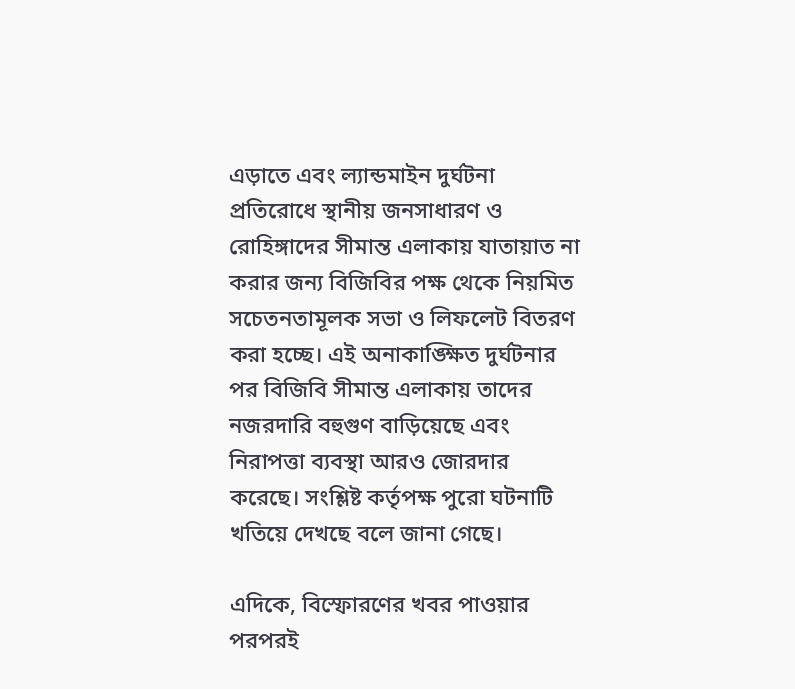এড়াতে এবং ল্যান্ডমাইন দুর্ঘটনা প্রতিরোধে স্থানীয় জনসাধারণ ও রোহিঙ্গাদের সীমান্ত এলাকায় যাতায়াত না করার জন্য বিজিবির পক্ষ থেকে নিয়মিত সচেতনতামূলক সভা ও লিফলেট বিতরণ করা হচ্ছে। এই অনাকাঙ্ক্ষিত দুর্ঘটনার পর বিজিবি সীমান্ত এলাকায় তাদের নজরদারি বহুগুণ বাড়িয়েছে এবং নিরাপত্তা ব্যবস্থা আরও জোরদার করেছে। সংশ্লিষ্ট কর্তৃপক্ষ পুরো ঘটনাটি খতিয়ে দেখছে বলে জানা গেছে।

এদিকে, বিস্ফোরণের খবর পাওয়ার পরপরই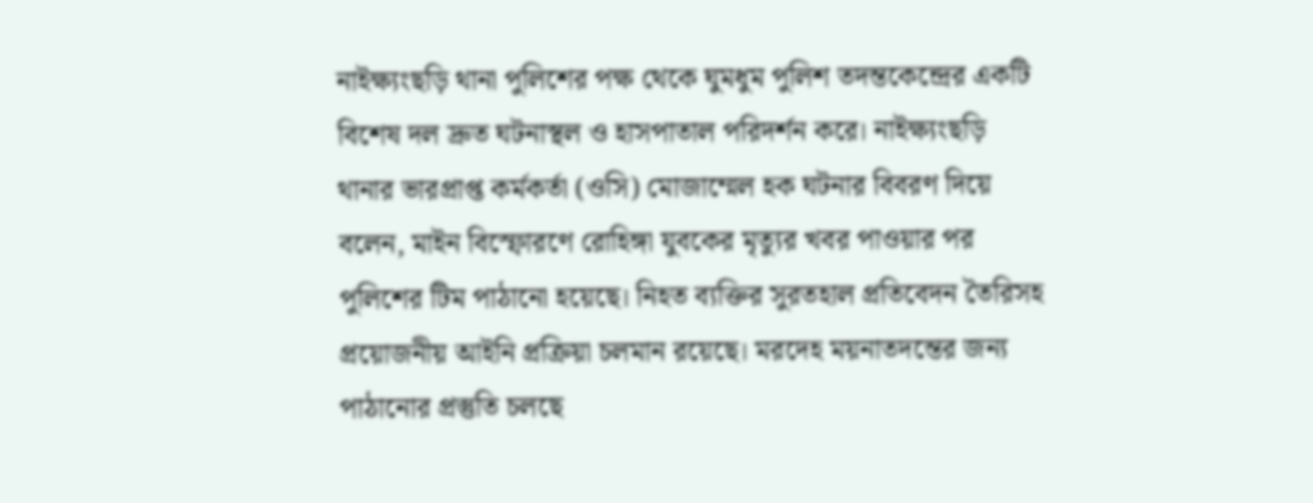নাইক্ষ্যংছড়ি থানা পুলিশের পক্ষ থেকে ঘুমধুম পুলিশ তদন্তকেন্দ্রের একটি বিশেষ দল দ্রুত ঘটনাস্থল ও হাসপাতাল পরিদর্শন করে। নাইক্ষ্যংছড়ি থানার ভারপ্রাপ্ত কর্মকর্তা (ওসি) মোজাম্মেল হক ঘটনার বিবরণ দিয়ে বলেন, মাইন বিস্ফোরণে রোহিঙ্গা যুবকের মৃত্যুর খবর পাওয়ার পর পুলিশের টিম পাঠানো হয়েছে। নিহত ব্যক্তির সুরতহাল প্রতিবেদন তৈরিসহ প্রয়োজনীয় আইনি প্রক্রিয়া চলমান রয়েছে। মরদেহ ময়নাতদন্তের জন্য পাঠানোর প্রস্তুতি চলছে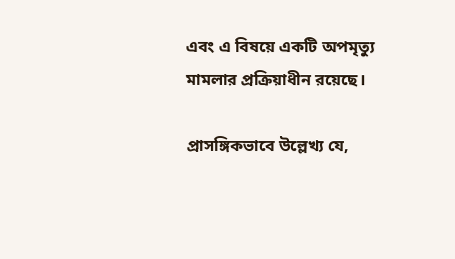এবং এ বিষয়ে একটি অপমৃত্যু মামলার প্রক্রিয়াধীন রয়েছে।

প্রাসঙ্গিকভাবে উল্লেখ্য যে,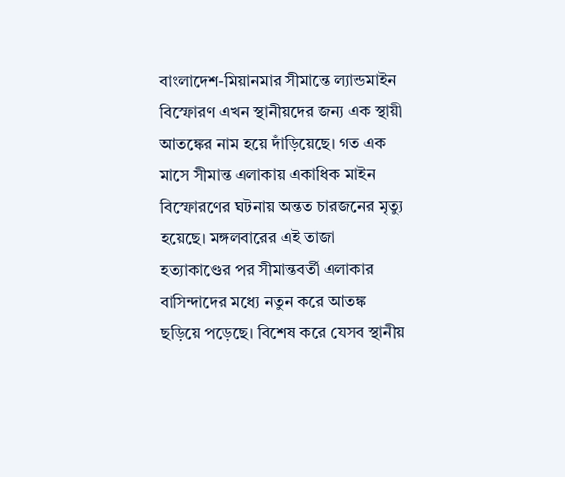বাংলাদেশ-মিয়ানমার সীমান্তে ল্যান্ডমাইন বিস্ফোরণ এখন স্থানীয়দের জন্য এক স্থায়ী আতঙ্কের নাম হয়ে দাঁড়িয়েছে। গত এক মাসে সীমান্ত এলাকায় একাধিক মাইন বিস্ফোরণের ঘটনায় অন্তত চারজনের মৃত্যু হয়েছে। মঙ্গলবারের এই তাজা হত্যাকাণ্ডের পর সীমান্তবর্তী এলাকার বাসিন্দাদের মধ্যে নতুন করে আতঙ্ক ছড়িয়ে পড়েছে। বিশেষ করে যেসব স্থানীয়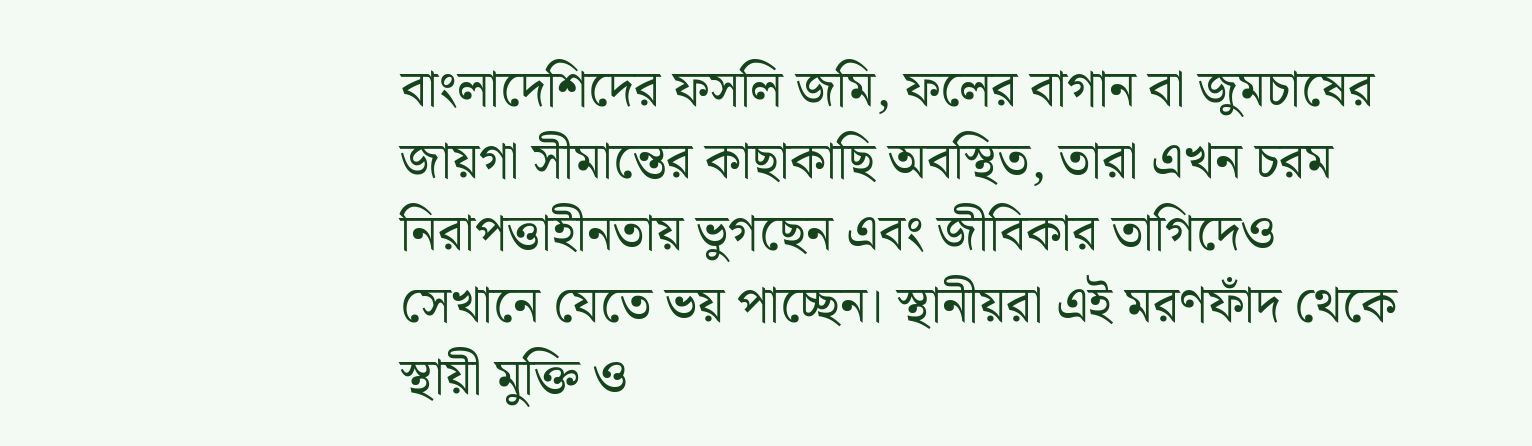বাংলাদেশিদের ফসলি জমি, ফলের বাগান বা জুমচাষের জায়গা সীমান্তের কাছাকাছি অবস্থিত, তারা এখন চরম নিরাপত্তাহীনতায় ভুগছেন এবং জীবিকার তাগিদেও সেখানে যেতে ভয় পাচ্ছেন। স্থানীয়রা এই মরণফাঁদ থেকে স্থায়ী মুক্তি ও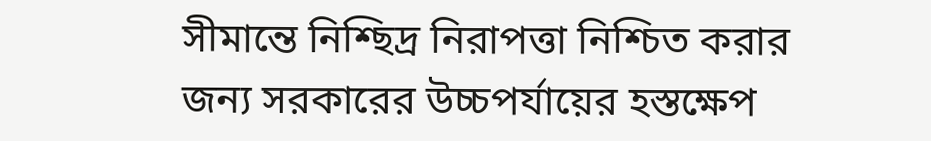সীমান্তে নিশ্ছিদ্র নিরাপত্তা নিশ্চিত করার জন্য সরকারের উচ্চপর্যায়ের হস্তক্ষেপ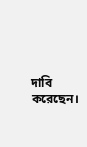দাবি করেছেন।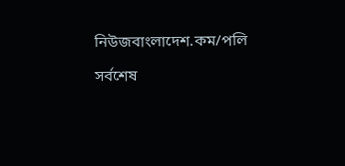নিউজবাংলাদেশ.কম/পলি

সর্বশেষ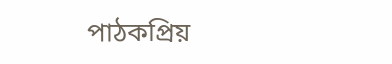পাঠকপ্রিয়